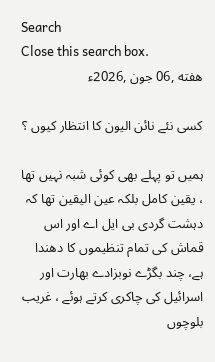Search
Close this search box.
هفته ,06 جون ,2026ء

کسی نئے نائن الیون کا انتظار کیوں ؟

ہمیں تو پہلے بھی کوئی شبہ نہیں تھا ، یقین کامل بلکہ عین الیقین تھا کہ دہشت گردی بی ایل اے اور اس قماش کی تمام تنظیموں کا دھندا ہے، چند بگڑے نوبزادے بھارت اور اسرائیل کی چاکری کرتے ہوئے ، غریب بلوچوں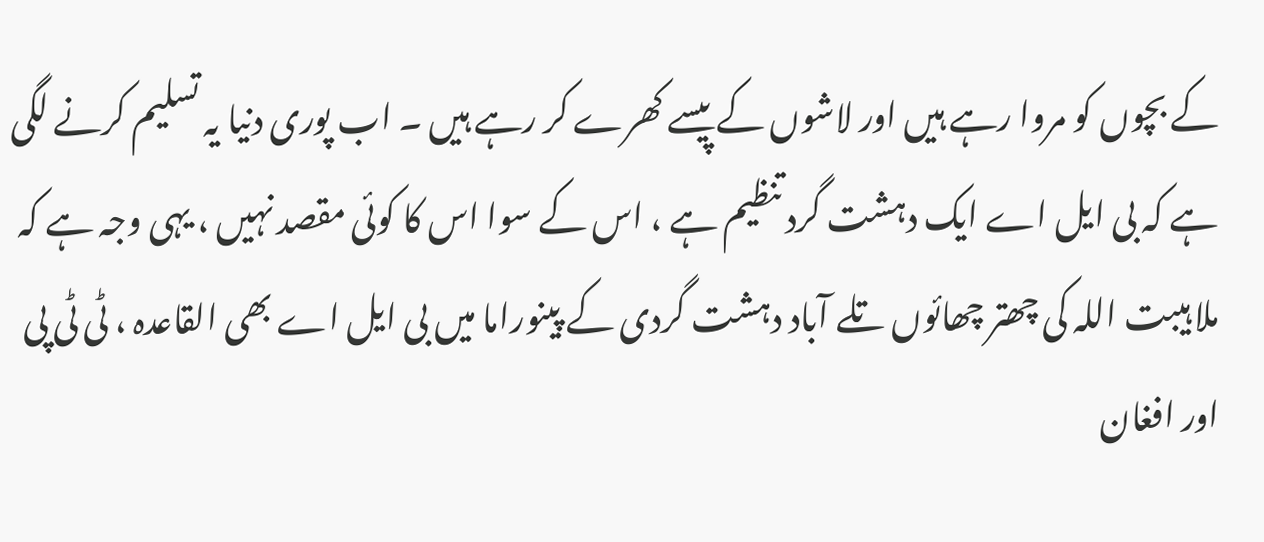کے بچوں کو مروا رہے ہیں اور لاشوں کے پیسے کھرے کر رہے ہیں ۔ اب پوری دنیا یہ تسلیم کرنے لگی ہے کہ بی ایل اے ایک دہشت گرد تنظیم ہے ، اس کے سوا اس کا کوئی مقصد نہیں ، یہی وجہ ہے کہ ملا ہیبت اللہ کی چھتر چھائوں تلے آباد دہشت گردی کے پینوراما میں بی ایل اے بھی القاعدہ ، ٹی ٹی پی اور افغان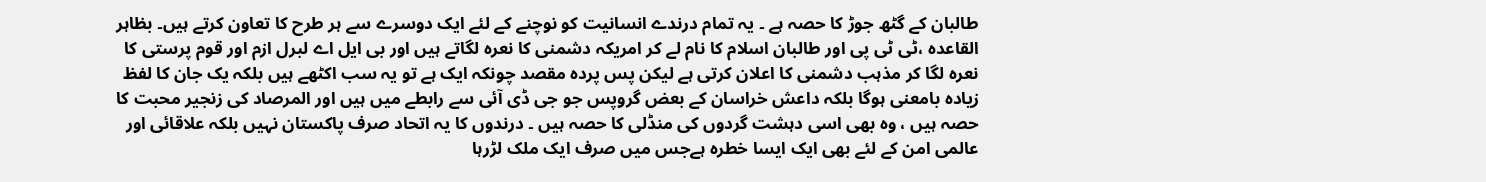طالبان کے گٹھ جوڑ کا حصہ ہے ۔ یہ تمام درندے انسانیت کو نوچنے کے لئے ایک دوسرے سے ہر طرح کا تعاون کرتے ہیں۔ بظاہر القاعدہ ،ٹی ٹی پی اور طالبان اسلام کا نام لے کر امریکہ دشمنی کا نعرہ لگاتے ہیں اور بی ایل اے لبرل ازم اور قوم پرستی کا نعرہ لگا کر مذہب دشمنی کا اعلان کرتی ہے لیکن پس پردہ مقصد چونکہ ایک ہے تو یہ سب اکٹھے ہیں بلکہ یک جان کا لفظ زیادہ بامعنی ہوگا بلکہ داعش خراسان کے بعض گروپس جو جی ڈی آئی سے رابطے میں ہیں اور المرصاد کی زنجیر محبت کا حصہ ہیں ، وہ بھی اسی دہشت گردوں کی منڈلی کا حصہ ہیں ۔ درندوں کا یہ اتحاد صرف پاکستان نہیں بلکہ علاقائی اور عالمی امن کے لئے بھی ایک ایسا خطرہ ہےجس میں صرف ایک ملک لڑرہا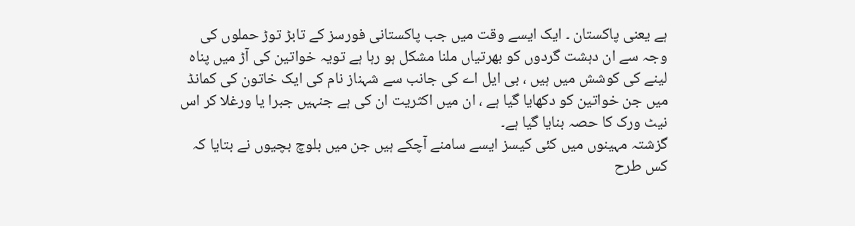ہے یعنی پاکستان ۔ ایک ایسے وقت میں جب پاکستانی فورسز کے تابڑ توڑ حملوں کی وجہ سے ان دہشت گردوں کو بھرتیاں ملنا مشکل ہو رہا ہے تویہ خواتین کی آڑ میں پناہ لینے کی کوشش میں ہیں ، بی ایل اے کی جانب سے شہناز نام کی ایک خاتون کی کمانڈ میں جن خواتین کو دکھایا گیا ہے ، ان میں اکثریت ان کی ہے جنہیں جبرا یا ورغلا کر اس نیٹ ورک کا حصہ بنایا گیا ہے۔
گزشتہ مہینوں میں کئی کیسز ایسے سامنے آچکے ہیں جن میں بلوچ بچیوں نے بتایا کہ کس طرح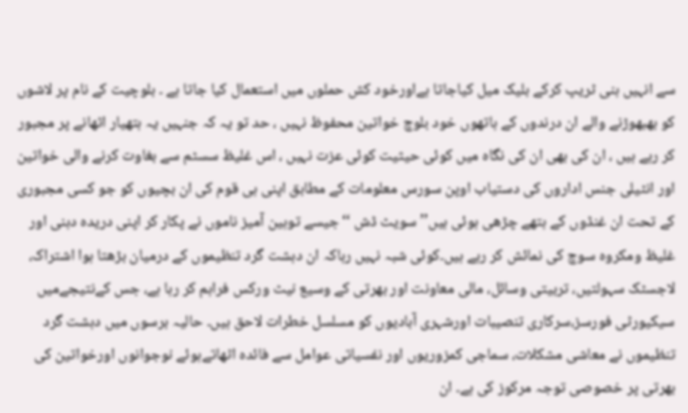سے انہیں ہنی ٹریپ کرکے بلیک میل کیاجاتا ہےاورخود کش حملوں میں استعمال کیا جاتا ہے ۔ بلوچیت کے نام پر لاشوں کو بھبھوڑنے والے ان درندوں کے ہاتھوں خود بلوچ خواتین محفوظ نہیں ، حد تو یہ کہ جنہیں یہ ہتھیار اٹھانے پر مجبور کر رہے ہیں ، ان کی بھی ان کی نگاہ میں کوئی حیثیت کوئی عزت نہیں ، اس غلیظ سسٹم سے بغاوت کرنے والی خواتین اور انٹیلی جنس اداروں کی دستیاب اوپن سورس معلومات کے مطابق اپنی ہی قوم کی ان بچیوں کو جو کسی مجبوری کے تحت ان غنڈوں کے ہتھے چڑھی ہوئی ہیں’’ سویٹ ڈش ‘‘جیسے توہین آمیز ناموں نے پکار کر اپنی دریدہ دہنی اور غلیظ ومکروہ سوچ کی نمائش کر رہے ہیں۔کوئی شبہ نہیں رہاکہ ان دہشت گرد تنظیموں کے درمیان بڑھتا ہوا اشتراک، لاجسٹک سہولتیں، تربیتی وسائل، مالی معاونت اور بھرتی کے وسیع نیٹ ورکس فراہم کر رہا ہے، جس کےنتیجےمیں سیکیورٹی فورسز،سرکاری تنصیبات اورشہری آبادیوں کو مسلسل خطرات لاحق ہیں۔ حالیہ برسوں میں دہشت گرد تنظیموں نے معاشی مشکلات، سماجی کمزوریوں اور نفسیاتی عوامل سے فائدہ اٹھاتےہوئے نوجوانوں اورخواتین کی بھرتی پر خصوصی توجہ مرکوز کی ہے۔ ان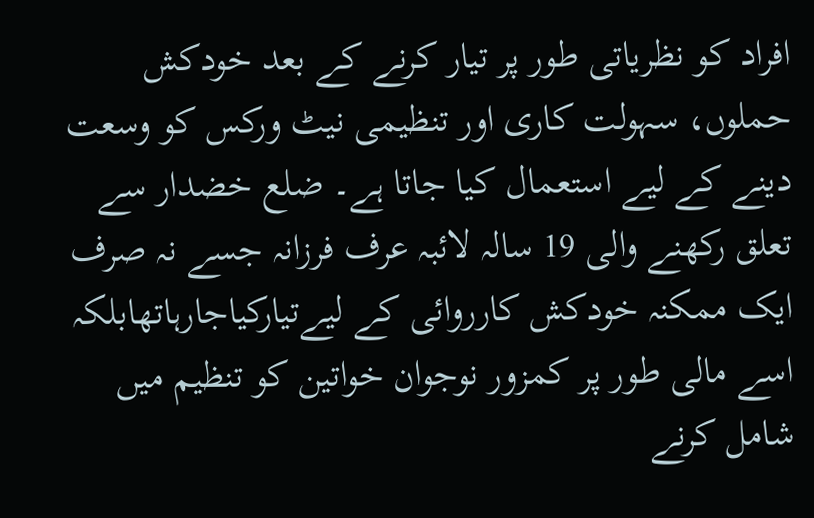افراد کو نظریاتی طور پر تیار کرنے کے بعد خودکش حملوں، سہولت کاری اور تنظیمی نیٹ ورکس کو وسعت دینے کے لیے استعمال کیا جاتا ہے۔ ضلع خضدار سے تعلق رکھنے والی 19 سالہ لائبہ عرف فرزانہ جسے نہ صرف ایک ممکنہ خودکش کارروائی کے لیےتیارکیاجارہاتھابلکہ اسے مالی طور پر کمزور نوجوان خواتین کو تنظیم میں شامل کرنے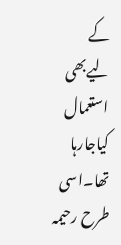کے لیےبھی استعمال کیاجارہا تھا۔اسی طرح رحیمہ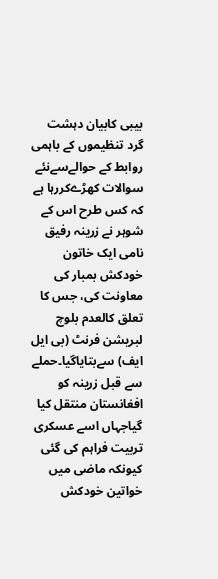بیبی کابیان دہشت گرد تنظیموں کے باہمی روابط کے حوالےسےنئے سوالات کھڑےکررہا ہے کہ کس طرح اس کے شوہر نے زرینہ رفیق نامی ایک خاتون خودکش بمبار کی معاونت کی، جس کا تعلق کالعدم بلوچ لبریشن فرنٹ (بی ایل ایف) سےبتایاگیا۔حملے سے قبل زرینہ کو افغانستان منتقل کیا گیاجہاں اسے عسکری تربیت فراہم کی گئی کیونکہ ماضی میں خواتین خودکش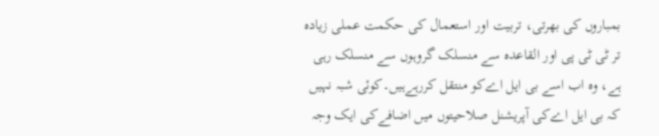بمباروں کی بھرتی، تربیت اور استعمال کی حکمت عملی زیادہ تر ٹی ٹی پی اور القاعدہ سے منسلک گروہوں سے منسلک رہی ہے، وہ اب اسے بی ایل اےکو منتقل کررہےہیں۔کوئی شبہ نہیں کہ بی ایل اےکی آپریشنل صلاحیتوں میں اضافےکی ایک وجہ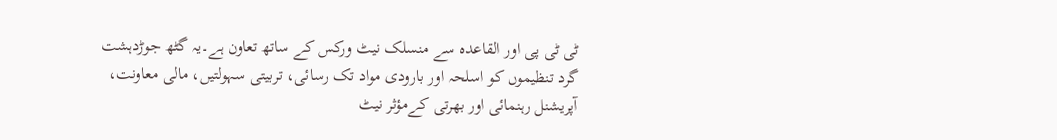ٹی ٹی پی اور القاعدہ سے منسلک نیٹ ورکس کے ساتھ تعاون ہے۔یہ گٹھ جوڑدہشت گرد تنظیموں کو اسلحہ اور بارودی مواد تک رسائی، تربیتی سہولتیں، مالی معاونت، آپریشنل رہنمائی اور بھرتی کےمؤثر نیٹ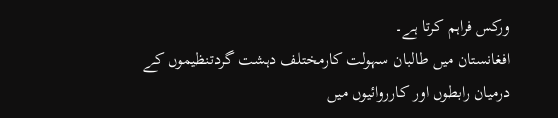ورکس فراہم کرتا ہے۔
افغانستان میں طالبان سہولت کارمختلف دہشت گردتنظیموں کے درمیان رابطوں اور کارروائیوں میں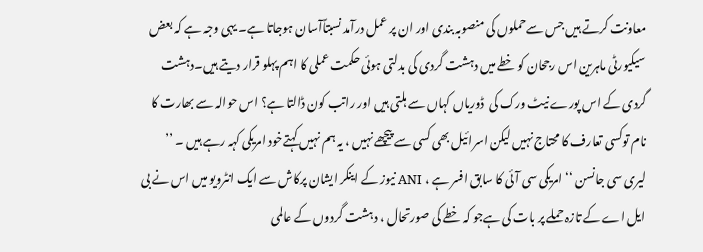معاونت کرتے ہیں جس سےحملوں کی منصوبہ بندی اور ان پر عمل درآمد نسبتاًآسان ہوجاتا ہے۔ یہی وجہ ہے کہ بعض سیکیورٹی ماہرین اس رجحان کو خطے میں دہشت گردی کی بدلتی ہوئی حکمت عملی کا اہم پہلو قرار دیتے ہیں۔دہشت گردی کے اس پورے نیٹ ورک کی  ڈوریاں کہاں سے ہلتی ہیں اور راتب کون ڈالتا ہے؟ اس حوالہ سے بھارت کا نام توکسی تعارف کا محتاج نہیں لیکن اسرائیل بھی کسی سے پیچھے نہیں ، یہ ہم نہیں کہتےخود امریکی کہہ رہے ہیں ۔ ’’ لیری سی جانسن ‘‘ امریکی سی آئی کا سابق افسر ہے ، ANI نیوز کے اینکر ایشان پرکاش سے ایک انٹرویو میں اس نے بی ایل اے کے تازہ حملے پر بات کی ہےجو کہ خطے کی صورتحال ، دہشت گردوں کے عالمی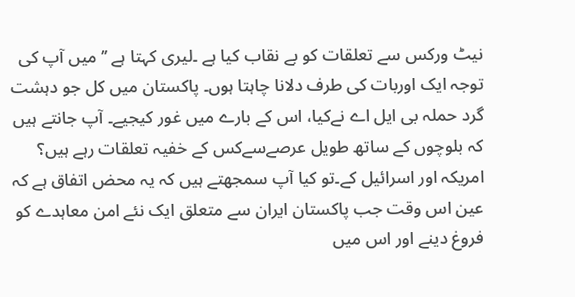نیٹ ورکس سے تعلقات کو بے نقاب کیا ہے ۔لیری کہتا ہے ’’میں آپ کی توجہ ایک اوربات کی طرف دلانا چاہتا ہوں۔ پاکستان میں کل جو دہشت گرد حملہ بی ایل اے نےکیا، اس کے بارے میں غور کیجیے۔ آپ جانتے ہیں کہ بلوچوں کے ساتھ طویل عرصےسےکس کے خفیہ تعلقات رہے ہیں؟ امریکہ اور اسرائیل کے۔تو کیا آپ سمجھتے ہیں کہ یہ محض اتفاق ہے کہ عین اس وقت جب پاکستان ایران سے متعلق ایک نئے امن معاہدے کو فروغ دینے اور اس میں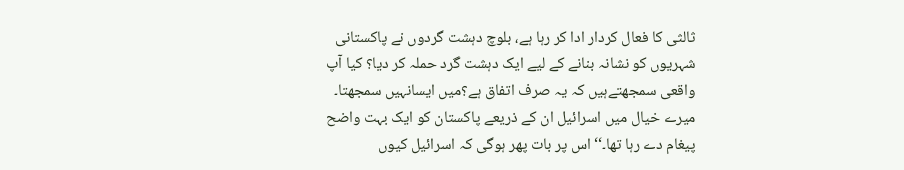ثالثی کا فعال کردار ادا کر رہا ہے، بلوچ دہشت گردوں نے پاکستانی شہریوں کو نشانہ بنانے کے لیے ایک دہشت گرد حملہ کر دیا؟ کیا آپ واقعی سمجھتےہیں کہ یہ صرف اتفاق ہے؟میں ایسانہیں سمجھتا۔ میرے خیال میں اسرائیل ان کے ذریعے پاکستان کو ایک بہت واضح پیغام دے رہا تھا۔‘‘ اس پر بات پھر ہوگی کہ اسرائیل کیوں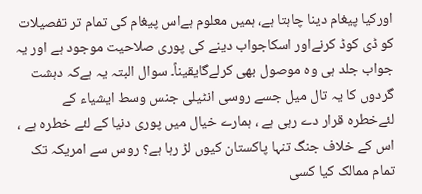اورکیا پیغام دینا چاہتا ہے، ہمیں معلوم ہےاس پیغام کی تمام تر تفصیلات کو ڈی کوڈ کرنےاور اسکاجواب دینے کی پوری صلاحیت موجود ہے اور یہ جواب جلد ہی وہ موصول بھی کرلےگایقیناً۔ سوال البتہ یہ ہےکہ دہشت گردوں کا یہ تال میل جسے روسی انٹیلی جنس وسط ایشیاء کے لئےخطرہ قرار دے رہی ہے ، ہمارے خیال میں پوری دنیا کے لئے خطرہ ہے ، اس کے خلاف جنگ تنہا پاکستان کیوں لڑ رہا ہے؟ روس سے امریکہ تک تمام ممالک کیا کسی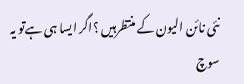نئی نائن الیون کے منتظرہیں ؟اگر ایسا ہی ہےتو یہ سوچ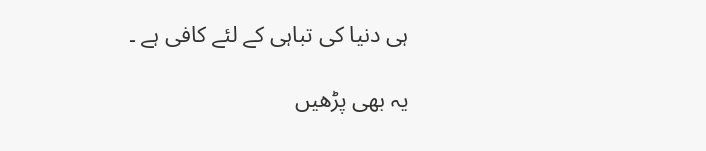ہی دنیا کی تباہی کے لئے کافی ہے ۔

یہ بھی پڑھیں